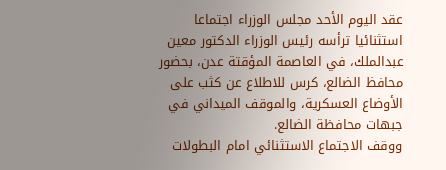عقد اليوم الأحد مجلس الوزراء اجتماعا استثنائيا ترأسه رئيس الوزراء الدكتور معين عبدالملك، في العاصمة المؤقتة عدن، بحضور محافظ الضالع، كرس للاطلاع عن كثب على الأوضاع العسكرية، والموقف الميداني في جبهات محافظة الضالع.
ووقف الاجتماع الاستثنائي امام البطولات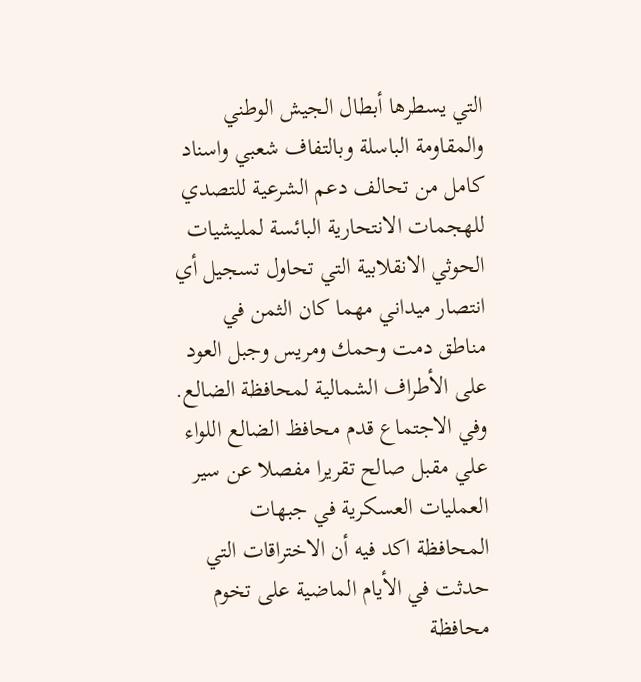التي يسطرها أبطال الجيش الوطني والمقاومة الباسلة وبالتفاف شعبي واسناد كامل من تحالف دعم الشرعية للتصدي للهجمات الانتحارية البائسة لمليشيات الحوثي الانقلابية التي تحاول تسجيل أي انتصار ميداني مهما كان الثمن في مناطق دمت وحمك ومريس وجبل العود على الأطراف الشمالية لمحافظة الضالع.
وفي الاجتماع قدم محافظ الضالع اللواء علي مقبل صالح تقريرا مفصلا عن سير العمليات العسكرية في جبهات المحافظة اكد فيه أن الاختراقات التي حدثت في الأيام الماضية على تخوم محافظة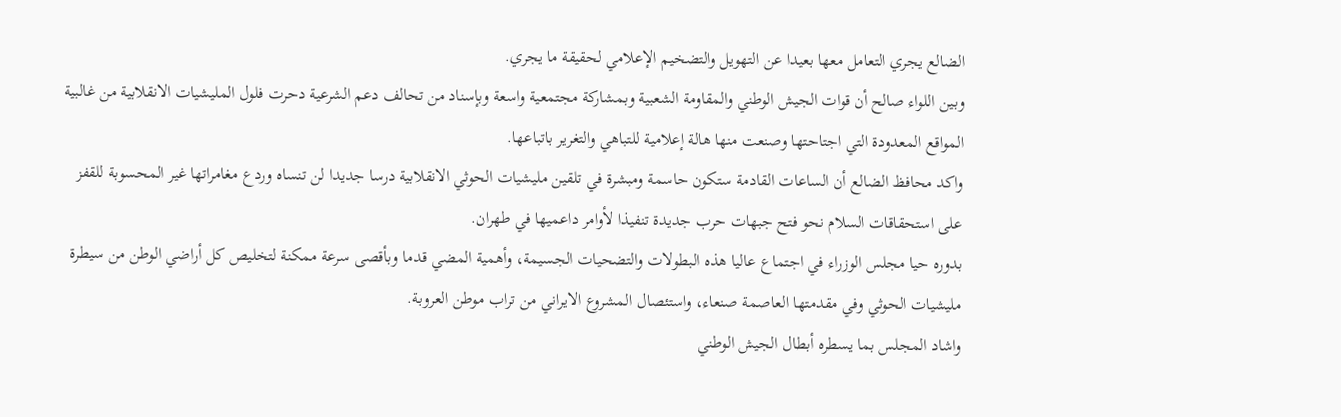الضالع يجري التعامل معها بعيدا عن التهويل والتضخيم الإعلامي لحقيقة ما يجري.
وبين اللواء صالح أن قوات الجيش الوطني والمقاومة الشعبية وبمشاركة مجتمعية واسعة وبإسناد من تحالف دعم الشرعية دحرت فلول المليشيات الانقلابية من غالبية المواقع المعدودة التي اجتاحتها وصنعت منها هالة إعلامية للتباهي والتغرير باتباعها.
واكد محافظ الضالع أن الساعات القادمة ستكون حاسمة ومبشرة في تلقين مليشيات الحوثي الانقلابية درسا جديدا لن تنساه وردع مغامراتها غير المحسوبة للقفز على استحقاقات السلام نحو فتح جبهات حرب جديدة تنفيذا لأوامر داعميها في طهران.
بدوره حيا مجلس الوزراء في اجتماع عاليا هذه البطولات والتضحيات الجسيمة، وأهمية المضي قدما وبأقصى سرعة ممكنة لتخليص كل أراضي الوطن من سيطرة مليشيات الحوثي وفي مقدمتها العاصمة صنعاء، واستئصال المشروع الايراني من تراب موطن العروبة.
واشاد المجلس بما يسطره أبطال الجيش الوطني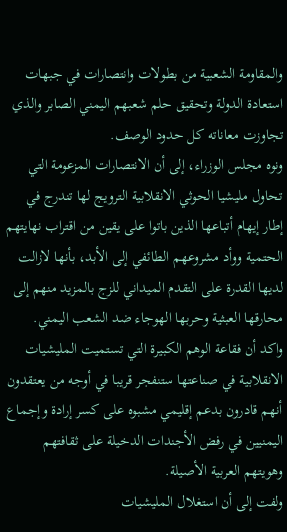والمقاومة الشعبية من بطولات وانتصارات في جبهات استعادة الدولة وتحقيق حلم شعبهم اليمني الصابر والذي تجاوزت معاناته كل حدود الوصف.
ونوه مجلس الوزراء، إلى أن الانتصارات المزعومة التي تحاول مليشيا الحوثي الانقلابية الترويج لها تندرج في إطار إيهام أتباعها الذين باتوا على يقين من اقتراب نهايتهم الحتمية ووأد مشروعهم الطائفي إلى الأبد، بأنها لازالت لديها القدرة على التقدم الميداني للزج بالمزيد منهم إلى محارقها العبثية وحربها الهوجاء ضد الشعب اليمني.
واكد أن فقاعة الوهم الكبيرة التي تستميت المليشيات الانقلابية في صناعتها ستنفجر قريبا في أوجه من يعتقدون أنهم قادرون بدعم إقليمي مشبوه على كسر إرادة وإجماع اليمنيين في رفض الأجندات الدخيلة على ثقافتهم وهويتهم العربية الأصيلة.
ولفت إلى أن استغلال المليشيات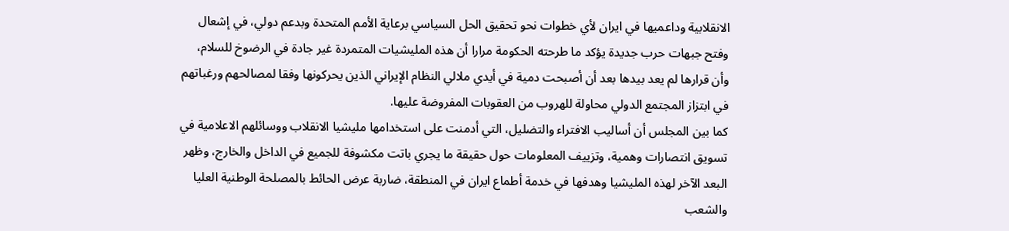الانقلابية وداعميها في ايران لأي خطوات نحو تحقيق الحل السياسي برعاية الأمم المتحدة وبدعم دولي، في إشعال وفتح جبهات حرب جديدة يؤكد ما طرحته الحكومة مرارا أن هذه المليشيات المتمردة غير جادة في الرضوخ للسلام، وأن قرارها لم يعد بيدها بعد أن أصبحت دمية في أيدي ملالي النظام الإيراني الذين يحركونها وفقا لمصالحهم ورغباتهم في ابتزاز المجتمع الدولي محاولة للهروب من العقوبات المفروضة عليها.
كما بين المجلس أن أساليب الافتراء والتضليل، التي أدمنت على استخدامها مليشيا الانقلاب ووسائلهم الاعلامية في تسويق انتصارات وهمية، وتزييف المعلومات حول حقيقة ما يجري باتت مكشوفة للجميع في الداخل والخارج، وظهر البعد الآخر لهذه المليشيا وهدفها في خدمة أطماع ايران في المنطقة، ضاربة عرض الحائط بالمصلحة الوطنية العليا والشعب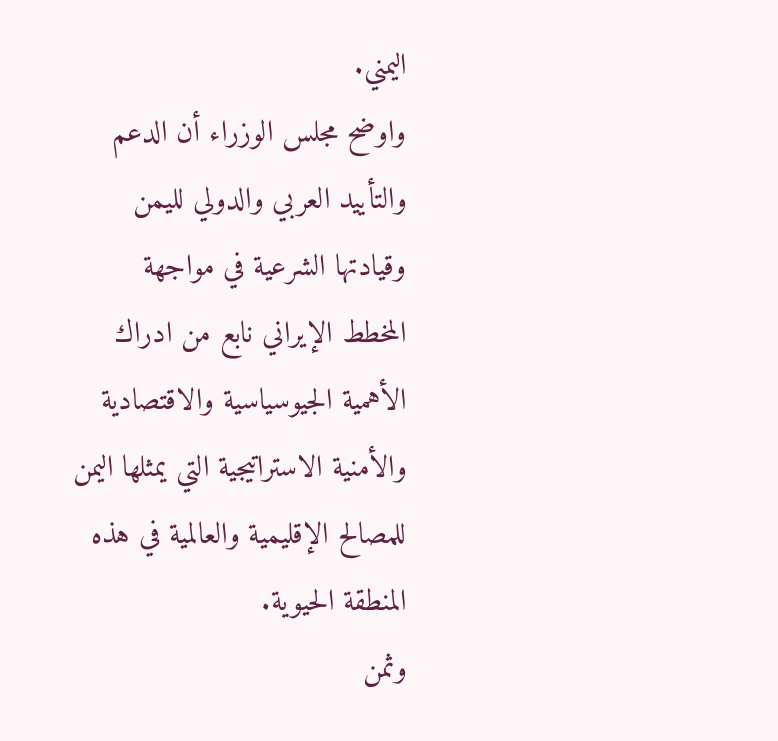اليمني.
واوضح مجلس الوزراء أن الدعم والتأييد العربي والدولي لليمن وقيادتها الشرعية في مواجهة المخطط الإيراني نابع من ادراك الأهمية الجيوسياسية والاقتصادية والأمنية الاستراتيجية التي يمثلها اليمن للمصالح الإقليمية والعالمية في هذه المنطقة الحيوية.
وثمن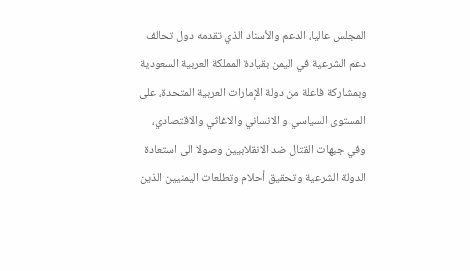المجلس عاليا، الدعم والأسناد الذي تقدمه دول تحالف دعم الشرعية في اليمن بقيادة المملكة العربية السعودية وبمشاركة فاعلة من دولة الإمارات العربية المتحدة، على المستوى السياسي و الانساني والاغاثي والاقتصادي، وفي جبهات القتال ضد الانقلابيين وصولا الى استعادة الدولة الشرعية وتحقيق أحلام وتطلعات اليمنيين الذين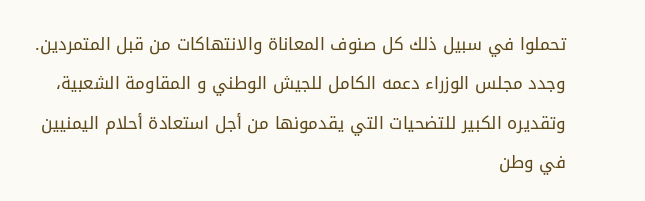تحملوا في سبيل ذلك كل صنوف المعاناة والانتهاكات من قبل المتمردين.
وجدد مجلس الوزراء دعمه الكامل للجيش الوطني و المقاومة الشعبية، وتقديره الكبير للتضحيات التي يقدمونها من أجل استعادة أحلام اليمنيين في وطن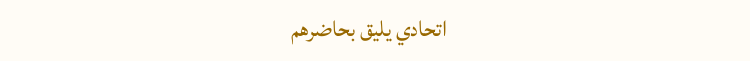اتحادي يليق بحاضرهم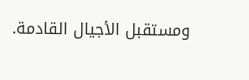ومستقبل الأجيال القادمة.